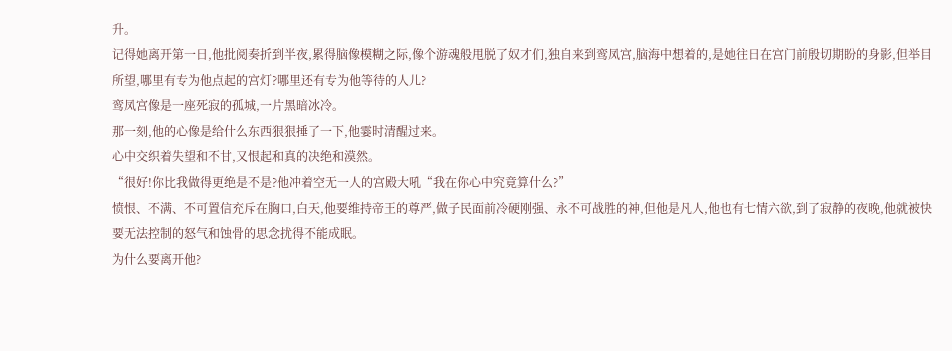升。
记得她离开第一日,他批阅奏折到半夜,累得脑像模糊之际,像个游魂般甩脱了奴才们,独自来到鸾凤宫,脑海中想着的,是她往日在宫门前殷切期盼的身影,但举目所望,哪里有专为他点起的宫灯?哪里还有专为他等待的人儿?
鸾凤宫像是一座死寂的孤城,一片黑暗冰冷。
那一刻,他的心像是给什么东西狠狠捶了一下,他霎时清醒过来。
心中交织着失望和不甘,又恨起和真的决绝和漠然。
“很好!你比我做得更绝是不是?他冲着空无一人的宫殿大吼“我在你心中究竟算什么?”
愤恨、不满、不可置信充斥在胸口,白天,他要维持帝王的尊严,做子民面前冷硬刚强、永不可战胜的神,但他是凡人,他也有七情六欲,到了寂静的夜晚,他就被快要无法控制的怒气和蚀骨的思念扰得不能成眠。
为什么要离开他?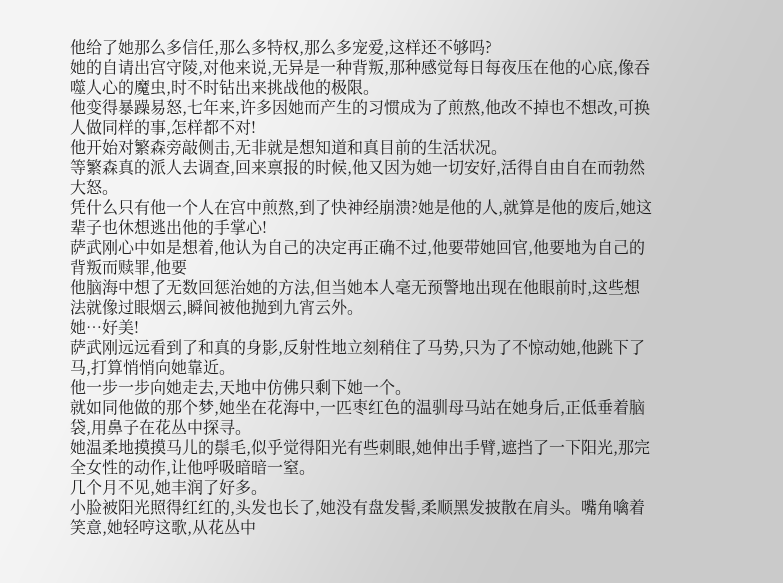他给了她那么多信任,那么多特权,那么多宠爱,这样还不够吗?
她的自请出宫守陵,对他来说,无异是一种背叛,那种感觉每日每夜压在他的心底,像吞噬人心的魔虫,时不时钻出来挑战他的极限。
他变得暴躁易怒,七年来,许多因她而产生的习惯成为了煎熬,他改不掉也不想改,可换人做同样的事,怎样都不对!
他开始对繁森旁敲侧击,无非就是想知道和真目前的生活状况。
等繁森真的派人去调查,回来禀报的时候,他又因为她一切安好,活得自由自在而勃然大怒。
凭什么只有他一个人在宫中煎熬,到了快神经崩溃?她是他的人,就算是他的废后,她这辈子也休想逃出他的手掌心!
萨武刚心中如是想着,他认为自己的决定再正确不过,他要带她回官,他要地为自己的背叛而赎罪,他要
他脑海中想了无数回惩治她的方法,但当她本人毫无预警地出现在他眼前时,这些想法就像过眼烟云,瞬间被他抛到九宵云外。
她…好美!
萨武刚远远看到了和真的身影,反射性地立刻稍住了马势,只为了不惊动她,他跳下了马,打算悄悄向她靠近。
他一步一步向她走去,天地中仿佛只剩下她一个。
就如同他做的那个梦,她坐在花海中,一匹枣红色的温驯母马站在她身后,正低垂着脑袋,用鼻子在花丛中探寻。
她温柔地摸摸马儿的鬃毛,似乎觉得阳光有些刺眼,她伸出手臂,遮挡了一下阳光,那完全女性的动作,让他呼吸暗暗一窒。
几个月不见,她丰润了好多。
小脸被阳光照得红红的,头发也长了,她没有盘发髻,柔顺黑发披散在肩头。嘴角噙着笑意,她轻哼这歌,从花丛中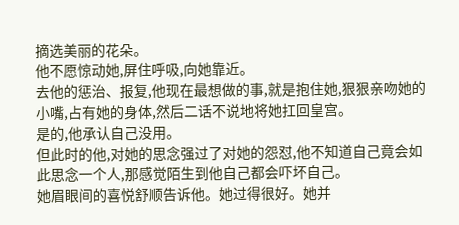摘选美丽的花朵。
他不愿惊动她,屏住呼吸,向她靠近。
去他的惩治、报复,他现在最想做的事,就是抱住她,狠狠亲吻她的小嘴,占有她的身体,然后二话不说地将她扛回皇宫。
是的,他承认自己没用。
但此时的他,对她的思念强过了对她的怨怼,他不知道自己竟会如此思念一个人,那感觉陌生到他自己都会吓坏自己。
她眉眼间的喜悦舒顺告诉他。她过得很好。她并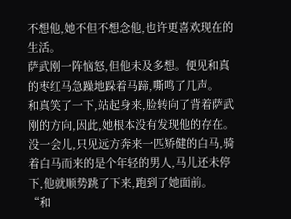不想他,她不但不想念他,也许更喜欢现在的生活。
萨武刚一阵恼怒,但他未及多想。便见和真的枣红马急躁地跺着马蹄,嘶鸣了几声。
和真笑了一下,站起身来,脸转向了背着萨武刚的方向,因此,她根本没有发现他的存在。
没一会儿,只见远方奔来一匹矫健的白马,骑着白马而来的是个年轻的男人,马儿还未停下,他就顺势跳了下来,跑到了她面前。
“和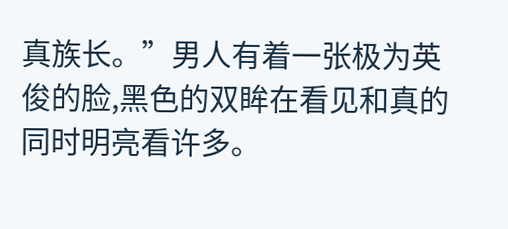真族长。”男人有着一张极为英俊的脸,黑色的双眸在看见和真的同时明亮看许多。